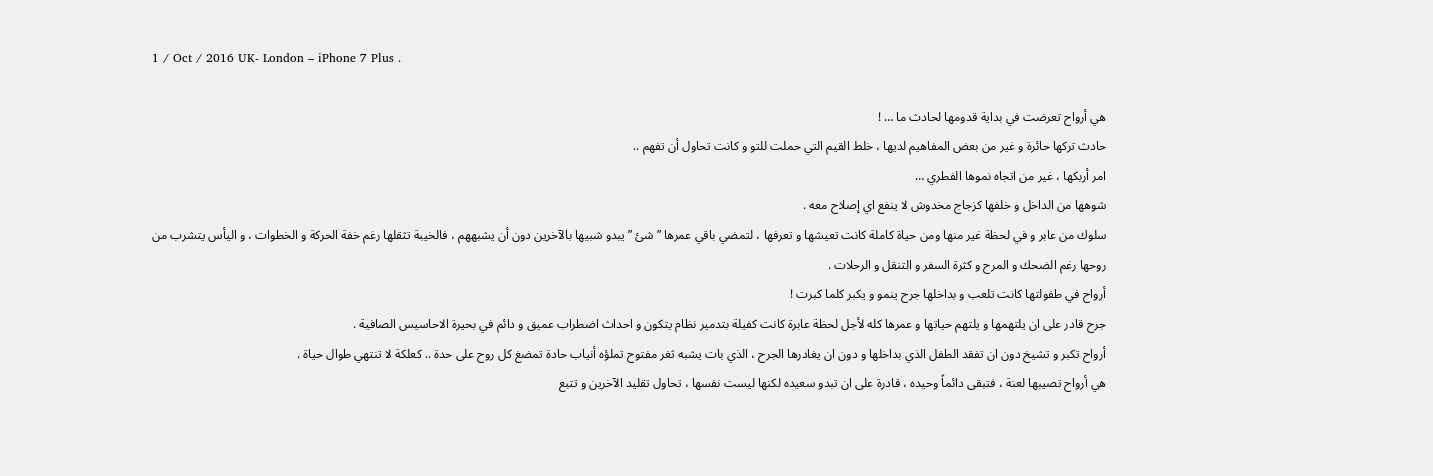1 / Oct / 2016 UK- London – iPhone 7 Plus .

هي أرواح تعرضت في بداية قدومها لحادث ما … !
حادث تركها حائرة و غير من بعض المفاهيم لديها ، خلط القيم التي حملت للتو و كانت تحاول أن تفهم ..
امر أربكها ، غير من اتجاه نموها الفطري …
شوهها من الداخل و خلفها كزجاج مخدوش لا ينفع اي إصلاح معه .
سلوك من عابر و في لحظة غير منها ومن حياة كاملة كانت تعيشها و تعرفها ، لتمضي باقي عمرها ” شئ ” يبدو شبيها بالآخرين دون أن يشبههم ، فالخيبة تثقلها رغم خفة الحركة و الخطوات ، و اليأس يتشرب من روحها رغم الضحك و المرح و كثرة السفر و التنقل و الرحلات .
أرواح في طفولتها كانت تلعب و بداخلها جرح ينمو و يكبر كلما كبرت !
جرح قادر على ان يلتهمها و يلتهم حياتها و عمرها كله لأجل لحظة عابرة كانت كفيلة بتدمير نظام يتكون و احداث اضطراب عميق و دائم في بحيرة الاحاسيس الصافية .
أرواح تكبر و تشيخ دون ان تفقد الطفل الذي بداخلها و دون ان يغادرها الجرح ، الذي بات يشبه ثغر مفتوح تملؤه أنياب حادة تمضغ كل روح على حدة .. كعلكة لا تنتهي طوال حياة .
هي أرواح تصيبها لعنة ، فتبقى دائماً وحيده ، قادرة على ان تبدو سعيده لكنها ليست نفسها ، تحاول تقليد الآخرين و تتبع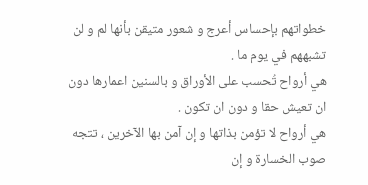خطواتهم بإحساس أعرج و شعور متيقن بأنها لم و لن تشبههم في يوم ما .
هي أرواح تُحسب على الأوراق و بالسنين اعمارها دون ان تعيش حقا و دون ان تكون .
هي أرواح لا تؤمن بذاتها و إن آمن بها الآخرين ، تتجه صوب الخسارة و إن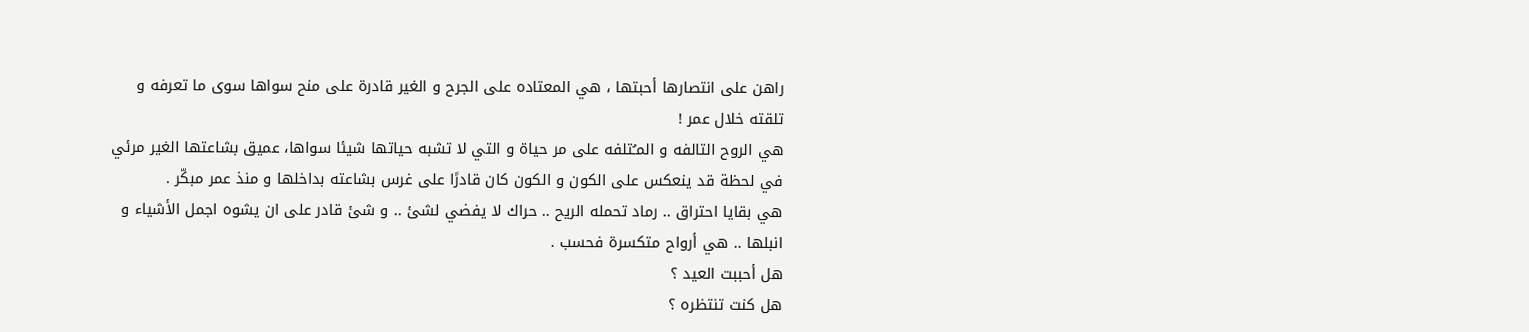راهن على انتصارها أحبتها ، هي المعتاده على الجرح و الغير قادرة على منح سواها سوى ما تعرفه و تلقته خلال عمر !
هي الروح التالفه و المـُتلفه على مر حياة و التي لا تشبه حياتها شيئا سواها، عميق بشاعتها الغير مرئي في لحظة قد ينعكس على الكون و الكون كان قادرًا على غرس بشاعته بداخلها و منذ عمر مبكّر .
هي بقايا احتراق .. رماد تحمله الريح .. حراك لا يفضي لشئ .. و شئ قادر على ان يشوه اجمل الأشياء و انبلها .. هي أرواح متكسرة فحسب .
هل أحببت العيد ؟
هل كنت تنتظره ؟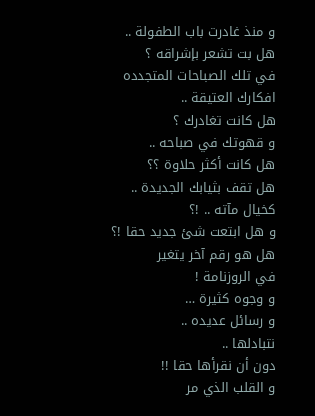و منذ غادرت باب الطفولة ..
هل بت تشعر بإشراقه ؟
في تلك الصباحات المتجدده
افكارك العتيقة ..
هل كانت تغادرك ؟
و قهوتك في صباحه ..
هل كانت أكثر حلاوة ؟؟
هل تقف بثيابك الجديدة ..
كخيال مآته .. !؟
و هل ابتعت شئ جديد حقا !؟
هل هو رقم آخر يتغير
في الروزنامة !
و وجوه كثيرة …
و رسائل عديده ..
نتبادلها ..
دون أن نقرأها حقا !!
و القلب الذي مر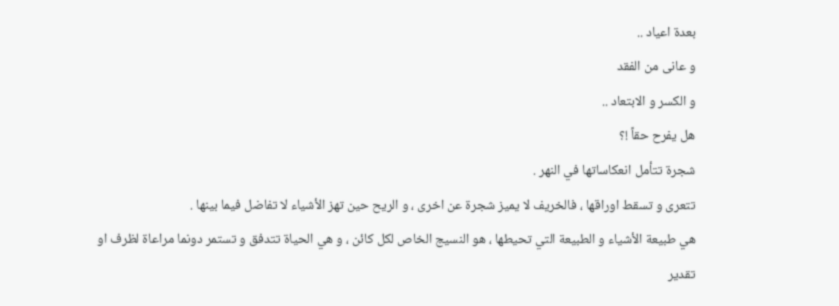بعدة اعياد ..
و عانى من الفقد
و الكسر و الابتعاد ..
هل يفرح حقاً !؟
شجرة تتأمل انعكاساتها في النهر .
تتعرى و تسقط اوراقها ، فالخريف لا يميز شجرة عن اخرى ، و الريح حين تهز الأشياء لا تفاضل فيما بينها .
هي طبيعة الأشياء و الطبيعة التي تحيطها ، هو النسيج الخاص لكل كائن ، و هي الحياة تتدفق و تستمر دونما مراعاة لظرف او تقدير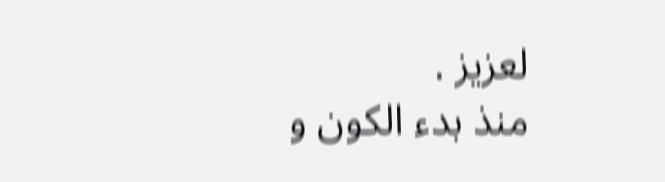لعزيز .
منذ بدء الكون و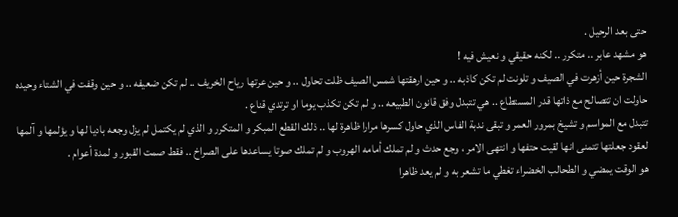حتى بعد الرحيل .
هو مشهد عابر .. متكرر .. لكنه حقيقي و نعيش فيه !
الشجرة حين أزهرت في الصيف و تلونت لم تكن كاذبه .. و حين ارهقتها شمس الصيف ظلت تحاول .. و حين عرتها رياح الخريف .. لم تكن ضعيفه .. و حين وقفت في الشتاء وحيده حاولت ان تتصالح مع ذاتها قدر المستطاع .. هي تتبدل وفق قانون الطبيعه .. و لم تكن تكذب يوما او ترتدي قناع .
تتبدل مع المواسم و تشيخ بمرور العمر و تبقى ندبة الفاس الذي حاول كسرها مرارا ظاهرة لها .. ذلك القطع المبكر و المتكرر و الذي لم يكتمل لم يزل وجعه باديا لها و يؤلمها و آلمها لعقود جعلتها تتمنى انها لقيت حتفها و انتهى الامر ، وجع حدث و لم تملك أمامه الهروب و لم تملك صوتا يساعدها على الصراخ .. فقط صمت القبور و لمدة أعوام .
هو الوقت يمضي و الطحالب الخضراء تغطي ما تشعر به و لم يعد ظاهرا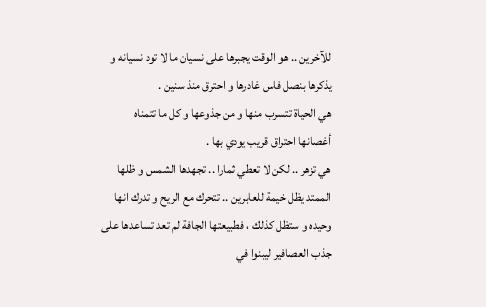للآخرين .. هو الوقت يجبرها على نسيان ما لا تود نسيانه و يذكرها بنصل فاس غادرها و احترق منذ سنين .
هي الحياة تتسرب منها و من جذوعها و كل ما تتمناه أغصانها احتراق قريب يودي بها .
هي تزهر .. لكن لا تعطي ثمارا .. تجهدها الشمس و ظلها الممتد يظل خيمة للعابرين .. تتحرك مع الريح و تدرك انها وحيده و ستظل كذلك ، فطبيعتها الجافة لم تعد تساعدها على جذب العصافير ليبنوا في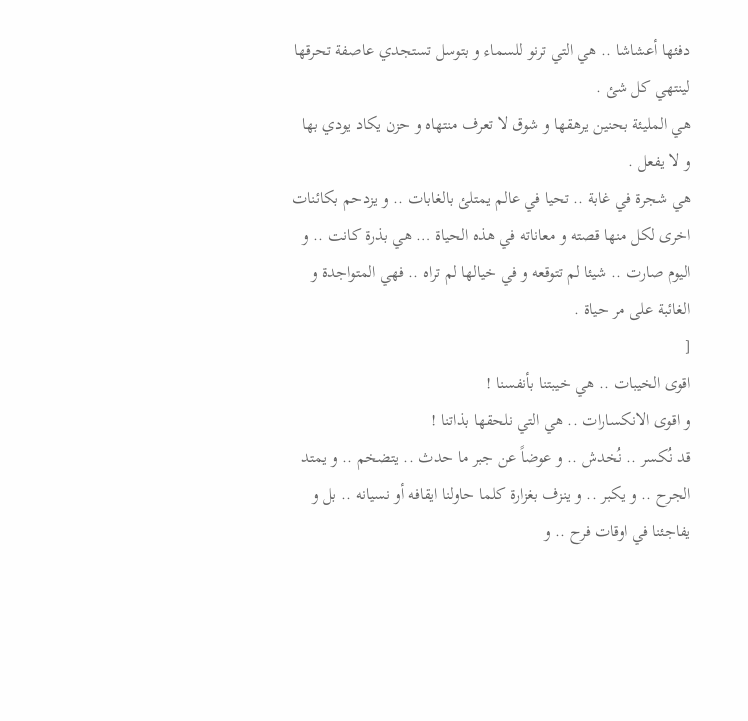دفئها أعشاشا .. هي التي ترنو للسماء و بتوسل تستجدي عاصفة تحرقها لينتهي كل شئ .
هي المليئة بحنين يرهقها و شوق لا تعرف منتهاه و حزن يكاد يودي بها و لا يفعل .
هي شجرة في غابة .. تحيا في عالم يمتلئ بالغابات .. و يزدحم بكائنات اخرى لكل منها قصته و معاناته في هذه الحياة … هي بذرة كانت .. و اليوم صارت .. شيئا لم تتوقعه و في خيالها لم تراه .. فهي المتواجدة و الغائبة على مر حياة .
[
اقوى الخيبات .. هي خيبتنا بأنفسنا !
و اقوى الانكسارات .. هي التي نلحقها بذاتنا !
قد نُكسر .. نُخدش .. و عوضاً عن جبر ما حدث .. يتضخم .. و يمتد الجرح .. و يكبر .. و ينزف بغزارة كلما حاولنا ايقافه أو نسيانه .. بل و يفاجئنا في اوقات فرح .. و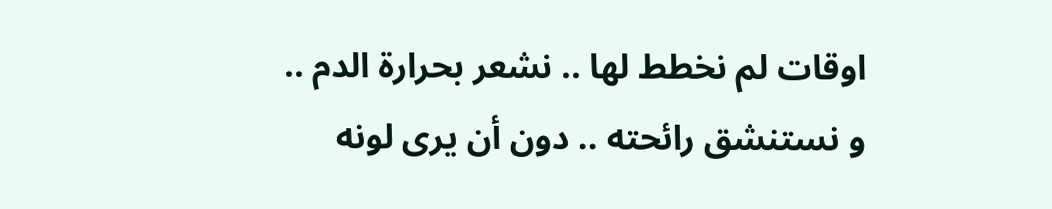اوقات لم نخطط لها .. نشعر بحرارة الدم .. و نستنشق رائحته .. دون أن يرى لونه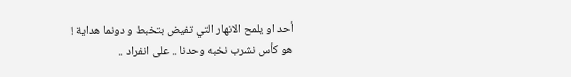أحد او يلمح الانهار التي تفيض بتخبط و دونما هداية !
هو كأس نشرب نخبه وحدنا .. على انفراد ..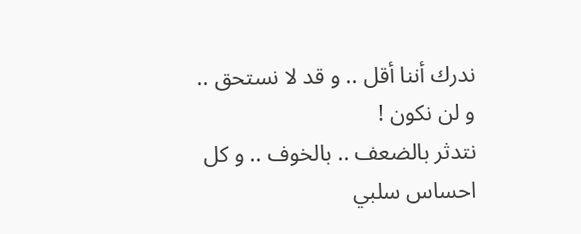ندرك أننا أقل .. و قد لا نستحق .. و لن نكون !
نتدثر بالضعف .. بالخوف .. و كل احساس سلبي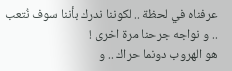عرفناه في لحظة .. لكوننا ندرك بأننا سوف نُتعب .. و نواجه جرحنا مرة اخرى !
هو الهروب دونما حراك .. و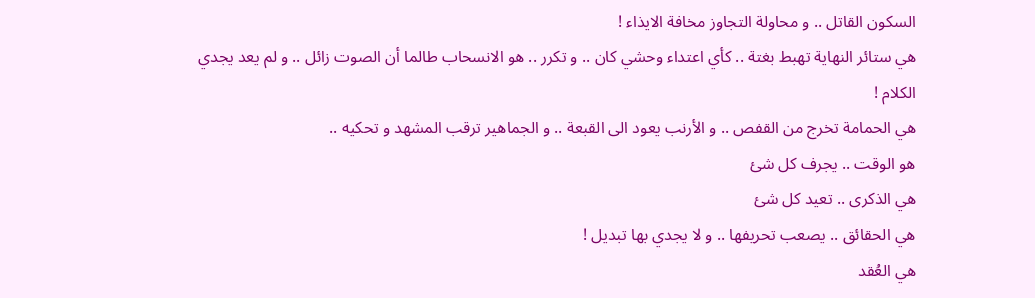السكون القاتل .. و محاولة التجاوز مخافة الايذاء !
هي ستائر النهاية تهبط بغتة .. كأي اعتداء وحشي كان .. و تكرر .. هو الانسحاب طالما أن الصوت زائل .. و لم يعد يجدي الكلام !
هي الحمامة تخرج من القفص .. و الأرنب يعود الى القبعة .. و الجماهير ترقب المشهد و تحكيه ..
هو الوقت .. يجرف كل شئ
هي الذكرى .. تعيد كل شئ
هي الحقائق .. يصعب تحريفها .. و لا يجدي بها تبديل !
هي العُقد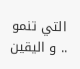التي تنمو .. و اليقين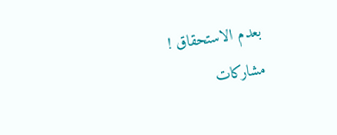بعدم الاستحقاق !
مشاركات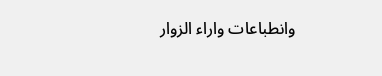وانطباعات واراء الزوار